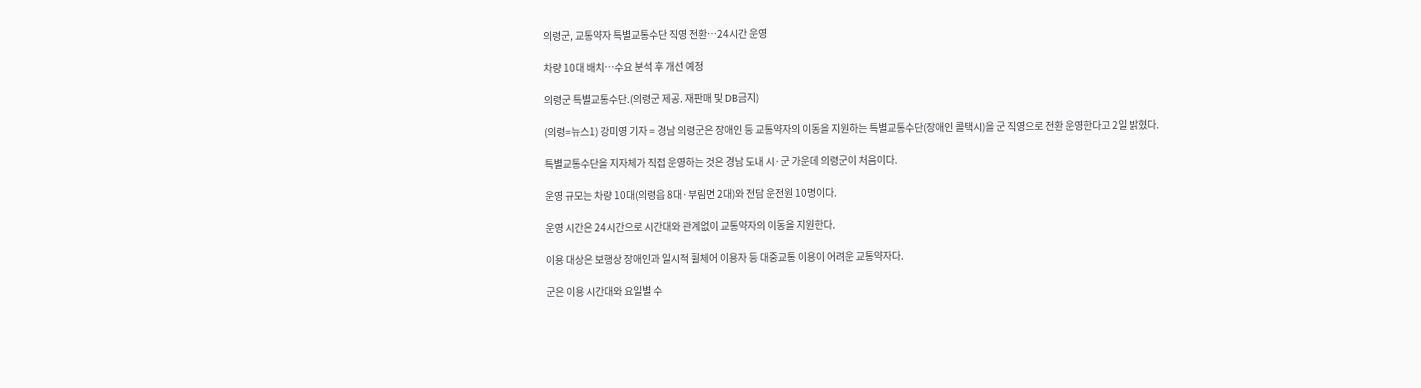의령군, 교통약자 특별교통수단 직영 전환…24시간 운영

차량 10대 배치…수요 분석 후 개선 예정

의령군 특별교통수단.(의령군 제공. 재판매 및 DB금지)

(의령=뉴스1) 강미영 기자 = 경남 의령군은 장애인 등 교통약자의 이동을 지원하는 특별교통수단(장애인 콜택시)을 군 직영으로 전환 운영한다고 2일 밝혔다.

특별교통수단을 지자체가 직접 운영하는 것은 경남 도내 시·군 가운데 의령군이 처음이다.

운영 규모는 차량 10대(의령읍 8대·부림면 2대)와 전담 운전원 10명이다.

운영 시간은 24시간으로 시간대와 관계없이 교통약자의 이동을 지원한다.

이용 대상은 보행상 장애인과 일시적 휠체어 이용자 등 대중교통 이용이 어려운 교통약자다.

군은 이용 시간대와 요일별 수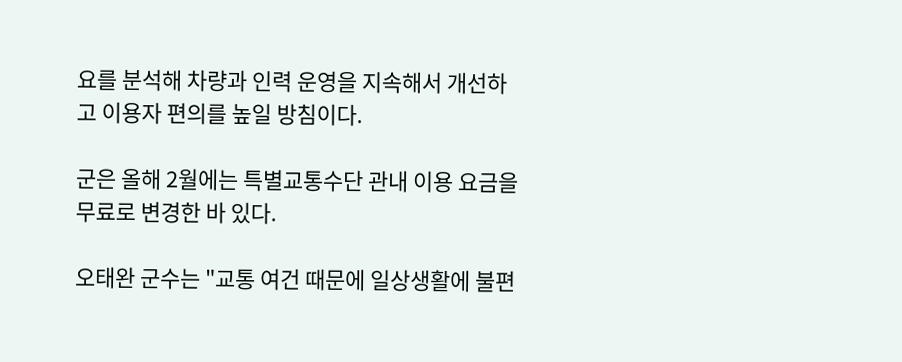요를 분석해 차량과 인력 운영을 지속해서 개선하고 이용자 편의를 높일 방침이다.

군은 올해 2월에는 특별교통수단 관내 이용 요금을 무료로 변경한 바 있다.

오태완 군수는 "교통 여건 때문에 일상생활에 불편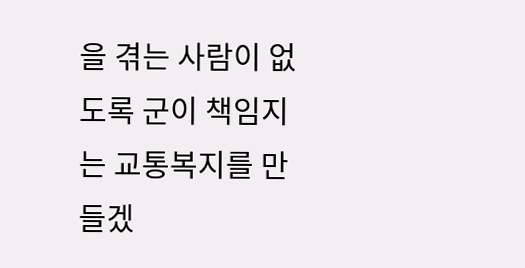을 겪는 사람이 없도록 군이 책임지는 교통복지를 만들겠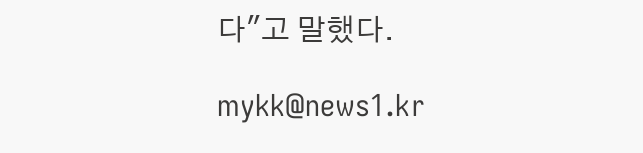다"고 말했다.

mykk@news1.kr